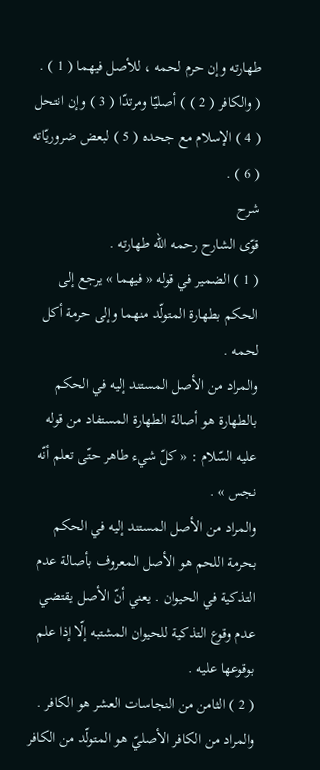طهارته وإن حرم لحمه ، للأصل فيهما ( 1 ) .
( والكافر ( 2 ) ) أصليّا ومرتدّا ( 3 ) وإن انتحل ( 4 ) الإسلام مع جحده ( 5 ) لبعض ضروريّاته ( 6 ) .
شرح
قوّى الشارح رحمه اللّه طهارته .
( 1 ) الضمير في قوله « فيهما » يرجع إلى الحكم بطهارة المتولّد منهما وإلى حرمة أكل لحمه .
والمراد من الأصل المستند إليه في الحكم بالطهارة هو أصالة الطهارة المستفاد من قوله عليه السّلام : « كلّ شيء طاهر حتّى تعلم أنّه نجس » .
والمراد من الأصل المستند إليه في الحكم بحرمة اللحم هو الأصل المعروف بأصالة عدم التذكية في الحيوان . يعني أنّ الأصل يقتضي عدم وقوع التذكية للحيوان المشتبه إلّا إذا علم بوقوعها عليه .
( 2 ) الثامن من النجاسات العشر هو الكافر .
والمراد من الكافر الأصليّ هو المتولّد من الكافر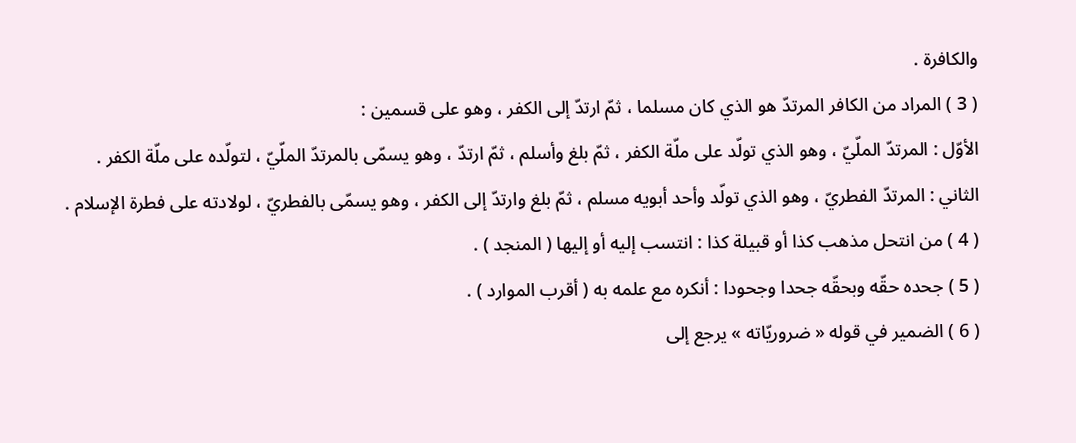والكافرة .
( 3 ) المراد من الكافر المرتدّ هو الذي كان مسلما ، ثمّ ارتدّ إلى الكفر ، وهو على قسمين :
الأوّل : المرتدّ الملّيّ ، وهو الذي تولّد على ملّة الكفر ، ثمّ بلغ وأسلم ، ثمّ ارتدّ ، وهو يسمّى بالمرتدّ الملّيّ ، لتولّده على ملّة الكفر .
الثاني : المرتدّ الفطريّ ، وهو الذي تولّد وأحد أبويه مسلم ، ثمّ بلغ وارتدّ إلى الكفر ، وهو يسمّى بالفطريّ ، لولادته على فطرة الإسلام .
( 4 ) من انتحل مذهب كذا أو قبيلة كذا : انتسب إليه أو إليها ( المنجد ) .
( 5 ) جحده حقّه وبحقّه جحدا وجحودا : أنكره مع علمه به ( أقرب الموارد ) .
( 6 ) الضمير في قوله « ضروريّاته » يرجع إلى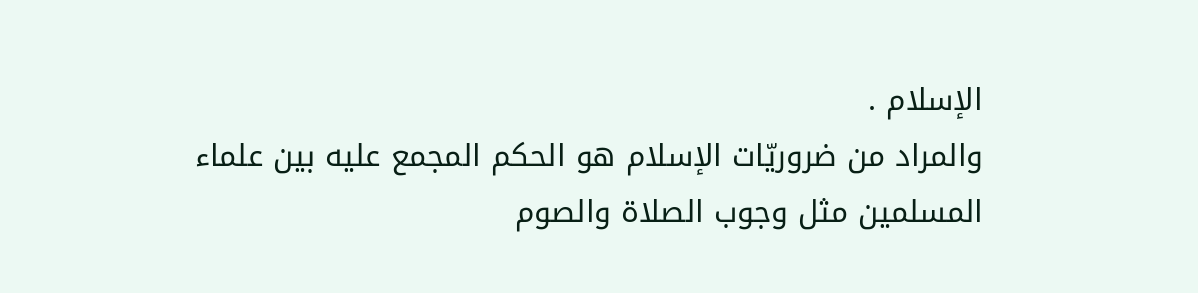الإسلام .
والمراد من ضروريّات الإسلام هو الحكم المجمع عليه بين علماء المسلمين مثل وجوب الصلاة والصوم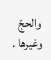والحجّ وغيرها .